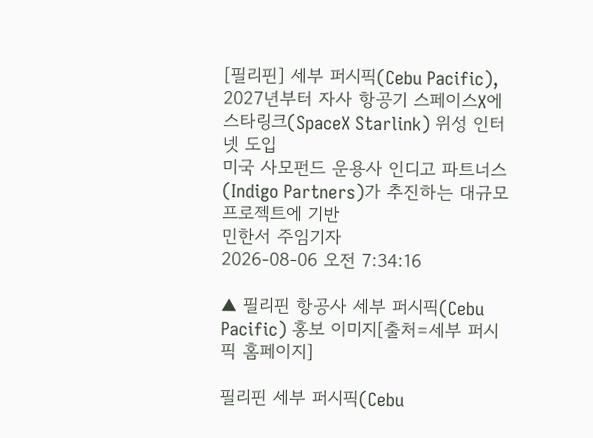[필리핀] 세부 퍼시픽(Cebu Pacific), 2027년부터 자사 항공기 스페이스X에 스타링크(SpaceX Starlink) 위성 인터넷 도입
미국 사모펀드 운용사 인디고 파트너스(Indigo Partners)가 추진하는 대규모 프로젝트에 기반
민한서 주임기자
2026-08-06 오전 7:34:16

▲ 필리핀 항공사 세부 퍼시픽(Cebu Pacific) 홍보 이미지[출처=세부 퍼시픽 홈페이지]

필리핀 세부 퍼시픽(Cebu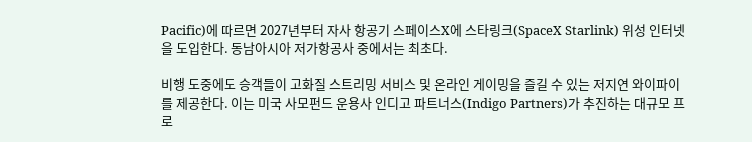Pacific)에 따르면 2027년부터 자사 항공기 스페이스X에 스타링크(SpaceX Starlink) 위성 인터넷을 도입한다. 동남아시아 저가항공사 중에서는 최초다.

비행 도중에도 승객들이 고화질 스트리밍 서비스 및 온라인 게이밍을 즐길 수 있는 저지연 와이파이를 제공한다. 이는 미국 사모펀드 운용사 인디고 파트너스(Indigo Partners)가 추진하는 대규모 프로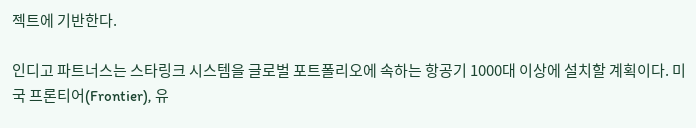젝트에 기반한다.

인디고 파트너스는 스타링크 시스템을 글로벌 포트폴리오에 속하는 항공기 1000대 이상에 설치할 계획이다. 미국 프론티어(Frontier), 유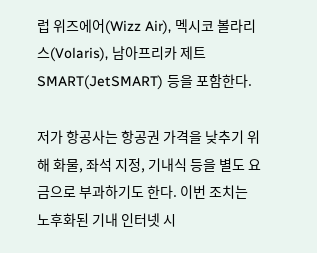럽 위즈에어(Wizz Air), 멕시코 볼라리스(Volaris), 남아프리카 제트SMART(JetSMART) 등을 포함한다.

저가 항공사는 항공권 가격을 낮추기 위해 화물, 좌석 지정, 기내식 등을 별도 요금으로 부과하기도 한다. 이번 조치는 노후화된 기내 인터넷 시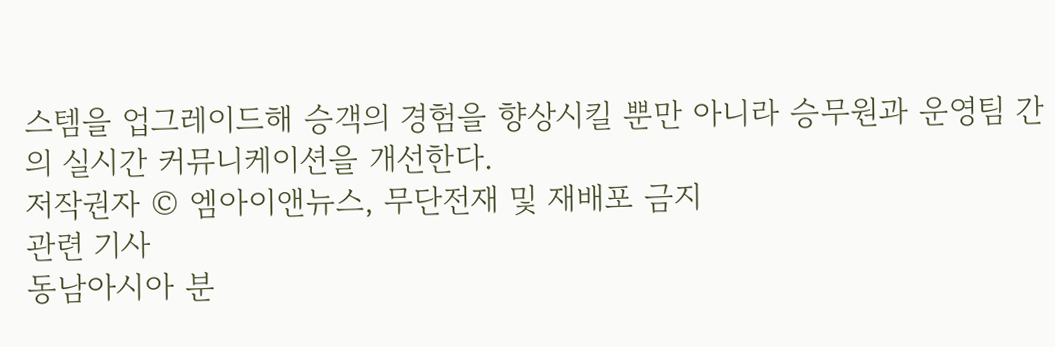스템을 업그레이드해 승객의 경험을 향상시킬 뿐만 아니라 승무원과 운영팀 간의 실시간 커뮤니케이션을 개선한다.
저작권자 © 엠아이앤뉴스, 무단전재 및 재배포 금지
관련 기사
동남아시아 분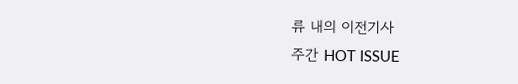류 내의 이전기사
주간 HOT ISSUE